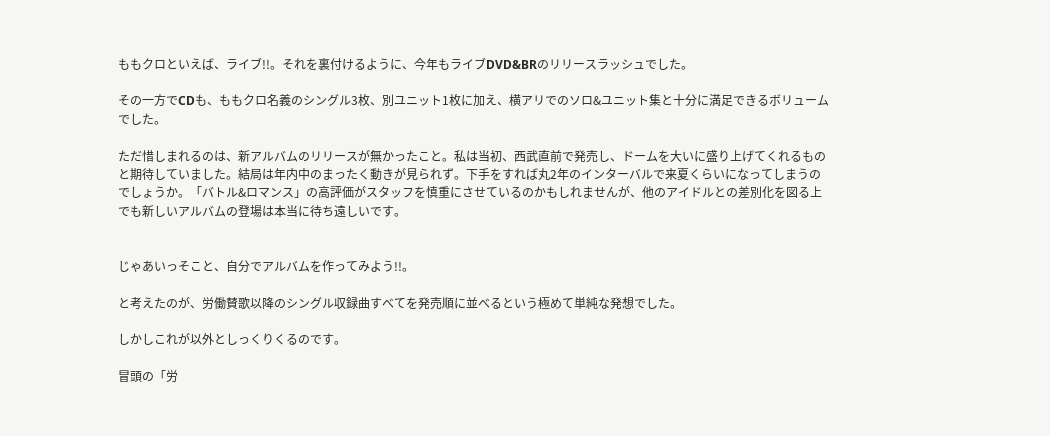ももクロといえば、ライブ!!。それを裏付けるように、今年もライブDVD&BRのリリースラッシュでした。

その一方でCDも、ももクロ名義のシングル3枚、別ユニット1枚に加え、横アリでのソロ&ユニット集と十分に満足できるボリュームでした。

ただ惜しまれるのは、新アルバムのリリースが無かったこと。私は当初、西武直前で発売し、ドームを大いに盛り上げてくれるものと期待していました。結局は年内中のまったく動きが見られず。下手をすれば丸2年のインターバルで来夏くらいになってしまうのでしょうか。「バトル&ロマンス」の高評価がスタッフを慎重にさせているのかもしれませんが、他のアイドルとの差別化を図る上でも新しいアルバムの登場は本当に待ち遠しいです。


じゃあいっそこと、自分でアルバムを作ってみよう!!。

と考えたのが、労働賛歌以降のシングル収録曲すべてを発売順に並べるという極めて単純な発想でした。

しかしこれが以外としっくりくるのです。

冒頭の「労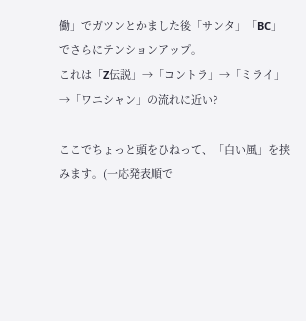働」でガツンとかました後「サンタ」「BC」でさらにテンションアップ。
これは「Z伝説」→「コントラ」→「ミライ」→「ワニシャン」の流れに近い?

ここでちょっと頭をひねって、「白い風」を挟みます。(一応発表順で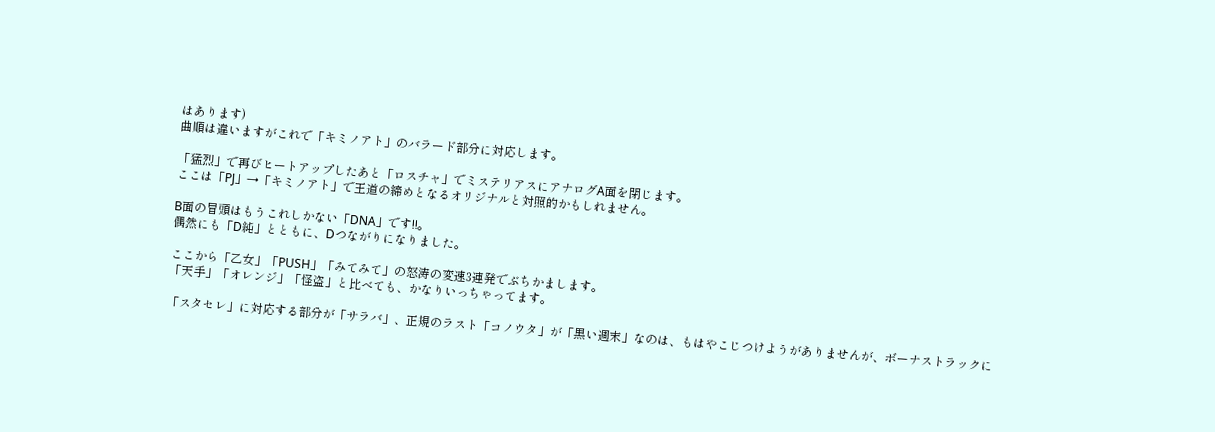はあります)
曲順は違いますがこれで「キミノアト」のバラード部分に対応します。

「猛烈」で再びヒートアップしたあと「ロスチャ」でミステリアスにアナログA面を閉じます。
ここは「PJ」→「キミノアト」で王道の締めとなるオリジナルと対照的かもしれません。

B面の冒頭はもうこれしかない「DNA」です!!。
偶然にも「D純」とともに、Dつながりになりました。

ここから「乙女」「PUSH」「みてみて」の怒涛の変速3連発でぶちかまします。
「天手」「オレンジ」「怪盗」と比べても、かなりいっちゃってます。

「スタセレ」に対応する部分が「サラバ」、正規のラスト「コノウタ」が「黒い週末」なのは、もはやこじつけようがありませんが、ボーナストラックに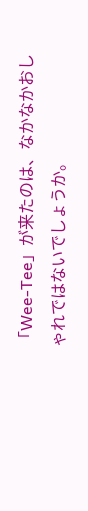「Wee-Tee」が来たのは、なかなかおしゃれではないでしょうか。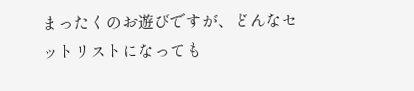まったくのお遊びですが、どんなセットリストになっても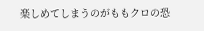楽しめてしまうのがももクロの恐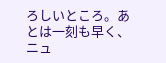ろしいところ。あとは一刻も早く、ニュ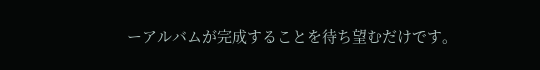ーアルバムが完成することを待ち望むだけです。